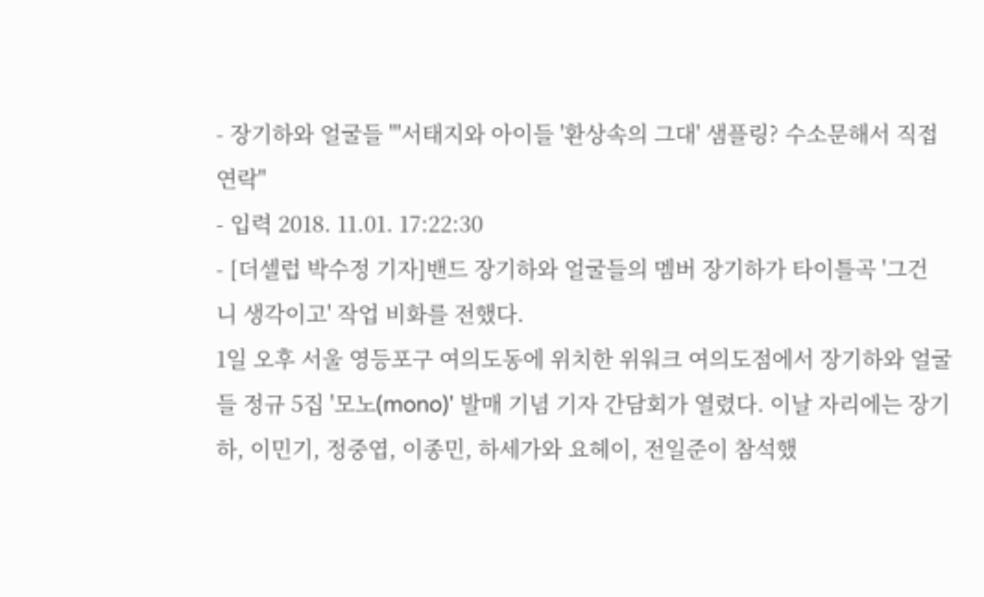- 장기하와 얼굴들 "'서태지와 아이들 '환상속의 그대' 샘플링? 수소문해서 직접 연락"
- 입력 2018. 11.01. 17:22:30
- [더셀럽 박수정 기자]밴드 장기하와 얼굴들의 멤버 장기하가 타이틀곡 '그건 니 생각이고' 작업 비화를 전했다.
1일 오후 서울 영등포구 여의도동에 위치한 위워크 여의도점에서 장기하와 얼굴들 정규 5집 '모노(mono)' 발매 기념 기자 간담회가 열렸다. 이날 자리에는 장기하, 이민기, 정중엽, 이종민, 하세가와 요헤이, 전일준이 참석했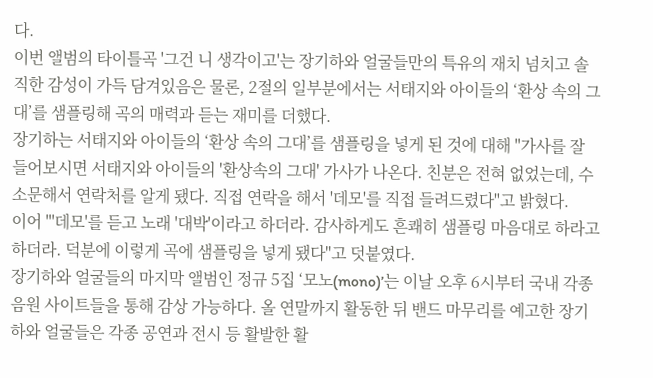다.
이번 앨범의 타이틀곡 '그건 니 생각이고'는 장기하와 얼굴들만의 특유의 재치 넘치고 솔직한 감성이 가득 담겨있음은 물론, 2절의 일부분에서는 서태지와 아이들의 ‘환상 속의 그대’를 샘플링해 곡의 매력과 듣는 재미를 더했다.
장기하는 서태지와 아이들의 ‘환상 속의 그대’를 샘플링을 넣게 된 것에 대해 "가사를 잘 들어보시면 서태지와 아이들의 '환상속의 그대' 가사가 나온다. 친분은 전혀 없었는데, 수소문해서 연락처를 알게 됐다. 직접 연락을 해서 '데모'를 직접 들려드렸다"고 밝혔다.
이어 "'데모'를 듣고 노래 '대박'이라고 하더라. 감사하게도 흔쾌히 샘플링 마음대로 하라고 하더라. 덕분에 이렇게 곡에 샘플링을 넣게 됐다"고 덧붙였다.
장기하와 얼굴들의 마지막 앨범인 정규 5집 ‘모노(mono)’는 이날 오후 6시부터 국내 각종 음원 사이트들을 통해 감상 가능하다. 올 연말까지 활동한 뒤 밴드 마무리를 예고한 장기하와 얼굴들은 각종 공연과 전시 등 활발한 활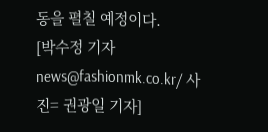동을 펼칠 예정이다.
[박수정 기자 news@fashionmk.co.kr/ 사진= 권광일 기자]